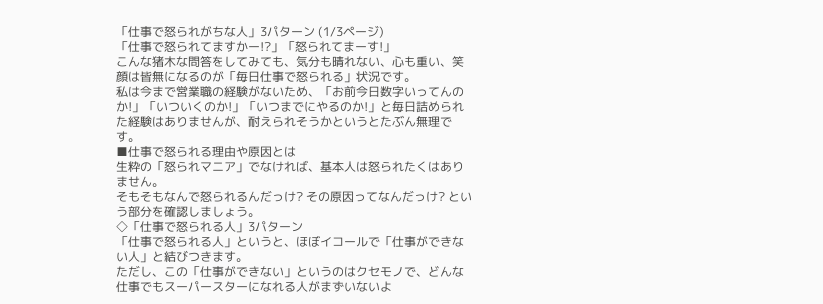「仕事で怒られがちな人」3パターン (1/3ページ)
「仕事で怒られてますかー!?」「怒られてまーす!」
こんな猪木な問答をしてみても、気分も晴れない、心も重い、笑顔は皆無になるのが「毎日仕事で怒られる」状況です。
私は今まで営業職の経験がないため、「お前今日数字いってんのか!」「いついくのか!」「いつまでにやるのか!」と毎日詰められた経験はありませんが、耐えられそうかというとたぶん無理です。
■仕事で怒られる理由や原因とは
生粋の「怒られマニア」でなければ、基本人は怒られたくはありません。
そもそもなんで怒られるんだっけ? その原因ってなんだっけ? という部分を確認しましょう。
◇「仕事で怒られる人」3パターン
「仕事で怒られる人」というと、ほぼイコールで「仕事ができない人」と結びつきます。
ただし、この「仕事ができない」というのはクセモノで、どんな仕事でもスーパースターになれる人がまずいないよ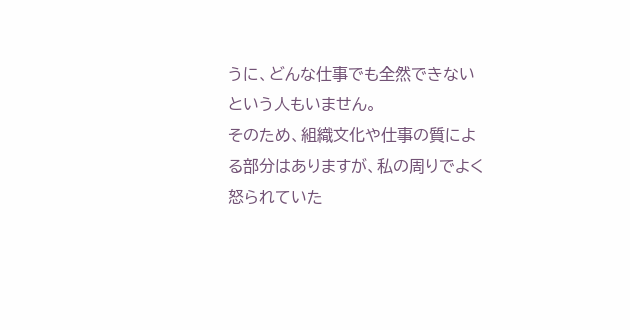うに、どんな仕事でも全然できないという人もいません。
そのため、組織文化や仕事の質による部分はありますが、私の周りでよく怒られていた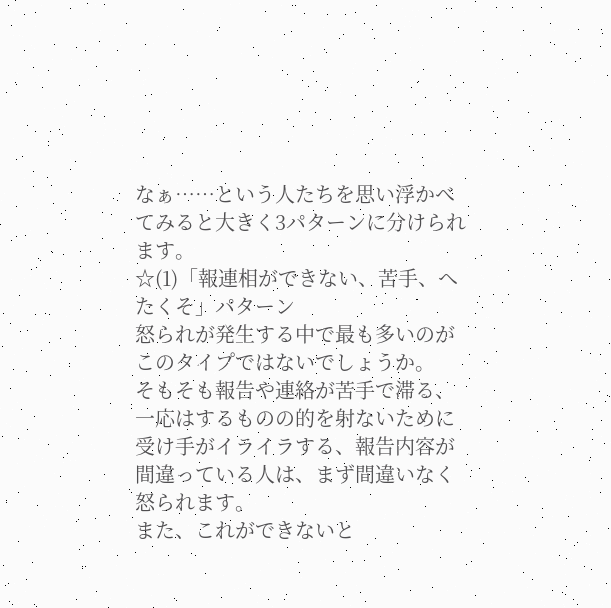なぁ……という人たちを思い浮かべてみると大きく3パターンに分けられます。
☆(1)「報連相ができない、苦手、へたくそ」パターン
怒られが発生する中で最も多いのがこのタイプではないでしょうか。
そもそも報告や連絡が苦手で滞る、一応はするものの的を射ないために受け手がイライラする、報告内容が間違っている人は、まず間違いなく怒られます。
また、これができないと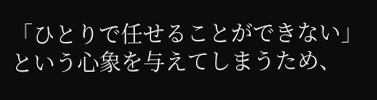「ひとりで任せることができない」という心象を与えてしまうため、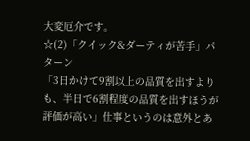大変厄介です。
☆(2)「クイック&ダーティが苦手」パターン
「3日かけて9割以上の品質を出すよりも、半日で6割程度の品質を出すほうが評価が高い」仕事というのは意外とあ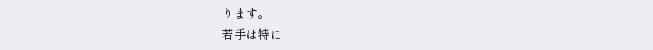ります。
若手は特に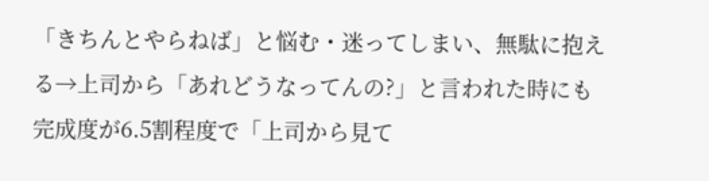「きちんとやらねば」と悩む・迷ってしまい、無駄に抱える→上司から「あれどうなってんの?」と言われた時にも完成度が6.5割程度で「上司から見て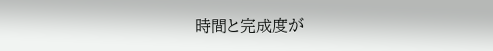時間と完成度が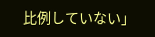比例していない」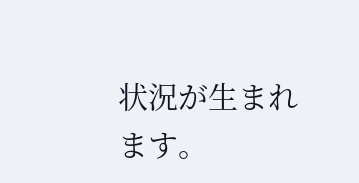状況が生まれます。